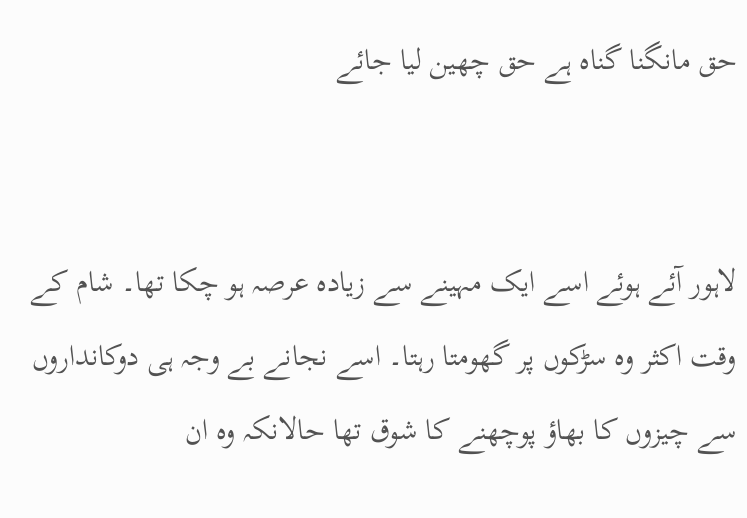حق مانگنا گناہ ہے حق چھین لیا جائے


لاہور آئے ہوئے اسے ایک مہینے سے زیادہ عرصہ ہو چکا تھا۔ شام کے وقت اکثر وہ سڑکوں پر گھومتا رہتا۔ اسے نجانے بے وجہ ہی دوکانداروں سے چیزوں کا بھاؤ پوچھنے کا شوق تھا حالانکہ وہ ان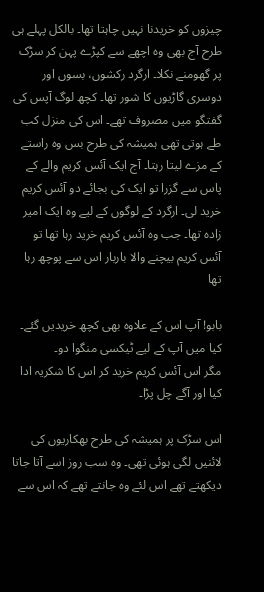چیزوں کو خریدنا نہیں چاہتا تھا۔ بالکل پہلے ہی طرح آج بھی وہ اچھے سے کپڑے پہن کر سڑک پر گھومنے نکلا۔ ارگرد رکشوں، بسوں اور دوسری گاڑیوں کا شور تھا۔ کچھ لوگ آپس کی گفتگو میں مصروف تھے۔ اس کی منزل کب طے ہوتی تھی ہمیشہ کی طرح بس وہ راستے کے مزے لیتا رہتا۔ آج ایک آئس کریم والے کے پاس سے گزرا تو ایک کی بجائے دو آئس کریم خرید لی۔ ارگرد کے لوگوں کے لیے وہ ایک امیر زادہ تھا۔ جب وہ آئس کریم خرید رہا تھا تو آئس کریم بیچنے والا باربار اس سے پوچھ رہا تھا

بابو! آپ اس کے علاوہ بھی کچھ خریدیں گئے۔
کیا میں آپ کے لیے ٹیکسی منگوا دو۔
مگر اس آئس کریم خرید کر اس کا شکریہ ادا کیا اور آگے چل پڑا۔

اس سڑک پر ہمیشہ کی طرح بھکاریوں کی لائنیں لگی ہوئی تھی۔ وہ سب روز اسے آتا جاتا دیکھتے تھے اس لئے وہ جانتے تھے کہ اس سے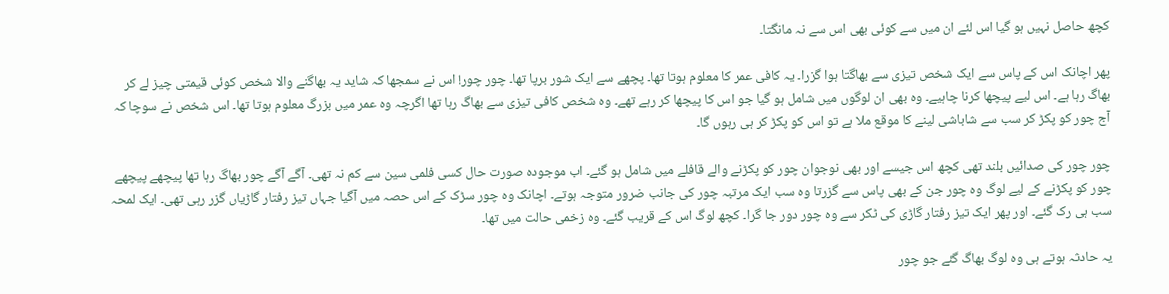کچھ حاصل نہیں ہو گیا اس لئے ان میں سے کوئی بھی اس سے نہ مانگتا۔

پھر اچانک اس کے پاس سے ایک شخص تیزی سے بھاگتا ہوا گزرا۔ یہ کافی عمر کا معلوم ہوتا تھا۔ پچھے سے ایک شور برپا تھا۔ چور چور! اس نے سمجھا کہ شاید یہ بھاگنے والا شخص کوئی قیمتی چیز لے کر بھاگ رہا ہے۔ اس لیے پیچھا کرنا چاہیے۔ وہ بھی ان لوگوں میں شامل ہو گیا جو اس کا پیچھا کر رہے تھے۔ وہ شخص کافی تیزی سے بھاگ رہا تھا اگرچہ وہ عمر میں بزرگ معلوم ہوتا تھا۔ اس شخص نے سوچا کہ آج چور کو پکڑ کر سب سے شاباشی لینے کا موقع ملا ہے تو اس کو پکڑ کر ہی رہوں گا۔

چور چور کی صدائیں بلند تھی کچھ اس جیسے اور بھی نوجوان چور کو پکڑنے والے قافلے میں شامل ہو گئے۔ اب موجودہ صورت حال کسی فلمی سین سے کم نہ تھی۔ آگے آگے چور بھاگ رہا تھا پیچھے پیچھے چور کو پکڑنے کے لیے لوگ وہ چور جن کے بھی پاس سے گزرتا وہ سب ایک مرتبہ چور کی جانب ضرور متوجہ ہوتے۔ اچانک وہ چور سڑک کے اس حصہ میں آگیا جہاں تیز رفتار گاڑیاں گزر رہی تھی۔ ایک لمحہ سب ہی رک گئے۔ اور پھر ایک تیز رفتار گاڑی کی ٹکر سے وہ چور دور جا گرا۔ کچھ لوگ اس کے قریب گئے۔ وہ زخمی حالت میں تھا۔

یہ حادثہ ہوتے ہی وہ لوگ بھاگ گئے جو چور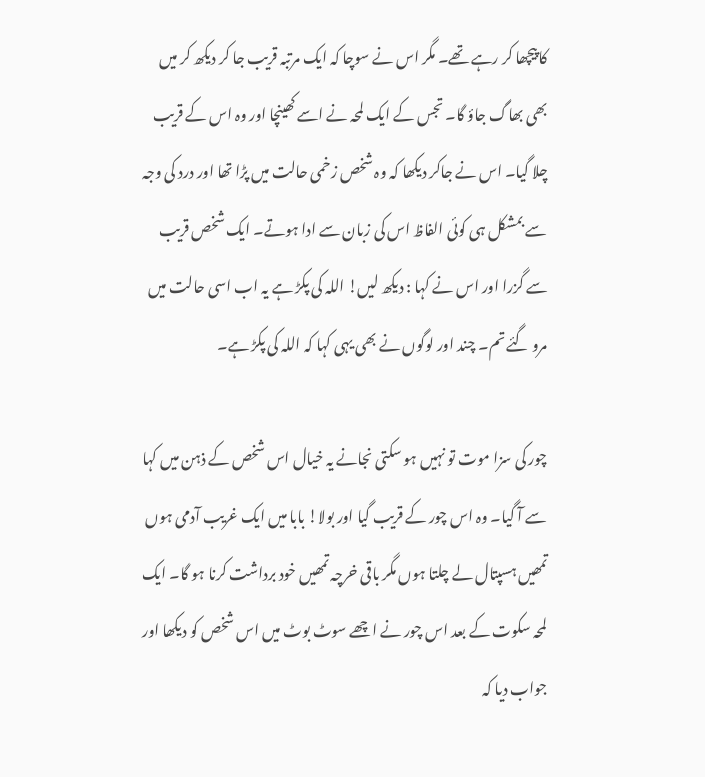کا پیچھا کر رہے تھے۔ مگر اس نے سوچا کہ ایک مرتبہ قریب جا کر دیکھ کر میں بھی بھاگ جاؤ گا۔ تجس کے ایک لمحہ نے اسے کھینچا اور وہ اس کے قریب چلا گیا۔ اس نے جاکر دیکھا کہ وہ شخص زخمی حالت میں پڑا تھا اور درد کی وجہ سے بمشکل ہی کوئی الفاظ اس کی زبان سے ادا ہوتے۔ ایک شخص قریب سے گزرا اور اس نے کہا : دیکھ لیں! اللہ کی پکڑ ہے یہ اب اسی حالت میں مرو گئے تم۔ چند اور لوگوں نے بھی یہی کہا کہ اللہ کی پکڑ ہے۔

چور کی سزا موت تو نہیں ہو سکتی نجانے یہ خیال اس شخص کے ذہن میں کہا سے آ گیا۔ وہ اس چور کے قریب گیا اور بولا! بابا میں ایک غریب آدمی ہوں تمھیں ہسپتال لے چلتا ہوں مگر باقی خرچہ تمھیں خود برداشت کرنا ہو گا۔ ایک لمحہ سکوت کے بعد اس چور نے اچھے سوٹ بوٹ میں اس شخص کو دیکھا اور جواب دیا کہ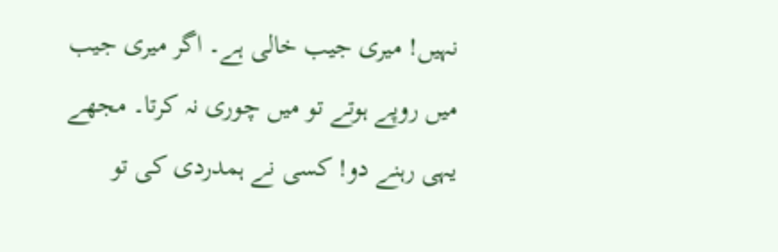نہیں! میری جیب خالی ہے۔ اگر میری جیب میں روپے ہوتے تو میں چوری نہ کرتا۔ مجھے یہی رہنے دو! کسی نے ہمدردی کی تو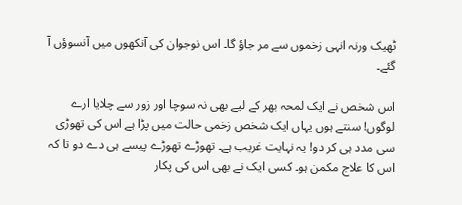ٹھیک ورنہ انہی زخموں سے مر جاؤ گا۔ اس نوجوان کی آنکھوں میں آنسوؤں آ گئے۔

اس شخص نے ایک لمحہ بھر کے لیے بھی نہ سوچا اور زور سے چلایا ارے لوگوں! سنتے ہوں یہاں ایک شخص زخمی حالت میں پڑا ہے اس کی تھوڑی سی مدد ہی کر دو! یہ نہایت غریب ہے۔ تھوڑے تھوڑے پیسے ہی دے دو تا کہ اس کا علاج مکمن ہو۔ کسی ایک نے بھی اس کی پکار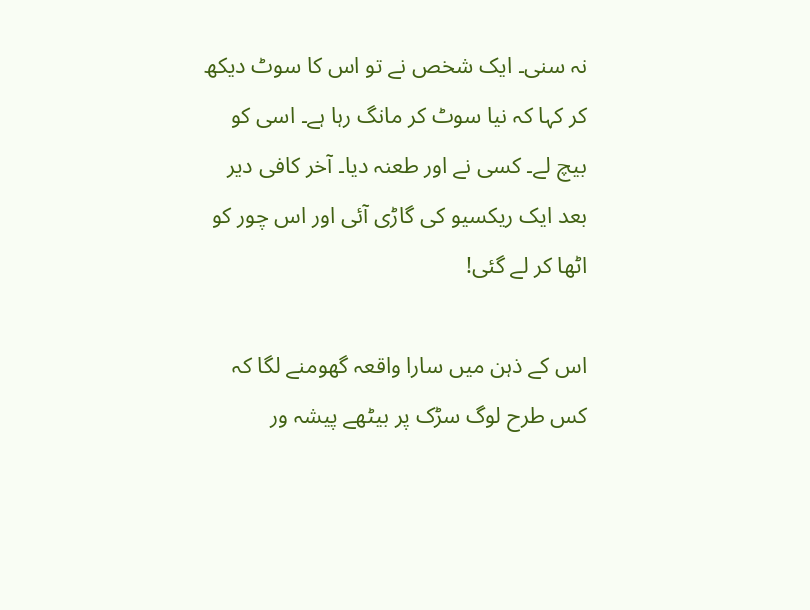نہ سنی۔ ایک شخص نے تو اس کا سوٹ دیکھ کر کہا کہ نیا سوٹ کر مانگ رہا ہے۔ اسی کو بیچ لے۔ کسی نے اور طعنہ دیا۔ آخر کافی دیر بعد ایک ریکسیو کی گاڑی آئی اور اس چور کو اٹھا کر لے گئی!

اس کے ذہن میں سارا واقعہ گھومنے لگا کہ کس طرح لوگ سڑک پر بیٹھے پیشہ ور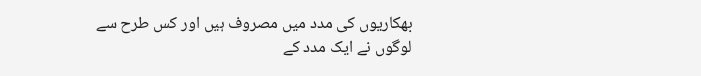بھکاریوں کی مدد میں مصروف ہیں اور کس طرح سے لوگوں نے ایک مدد کے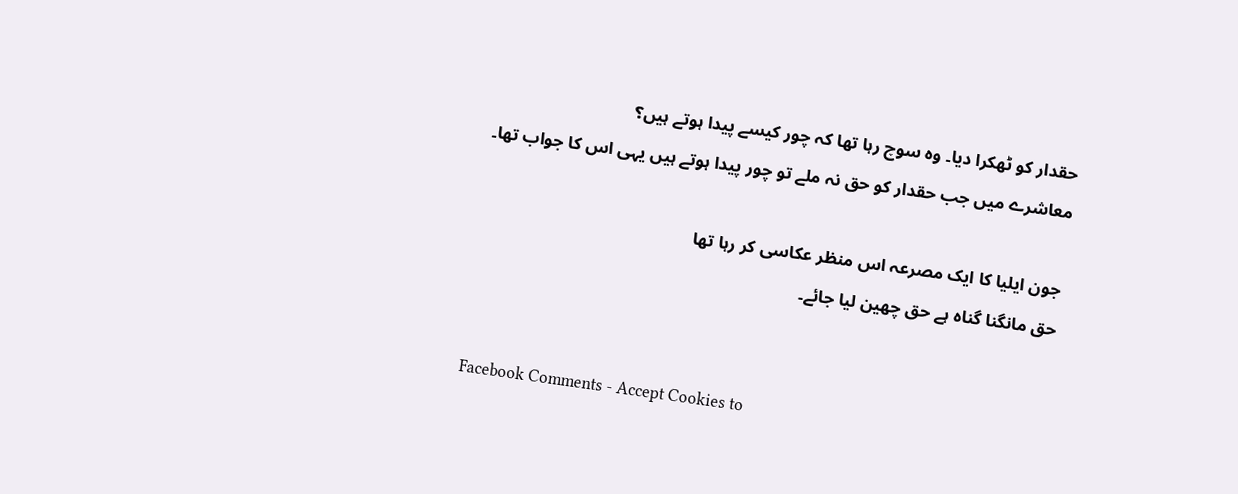حقدار کو ٹھکرا دیا۔ وہ سوچ رہا تھا کہ چور کیسے پیدا ہوتے ہیں؟
معاشرے میں جب حقدار کو حق نہ ملے تو چور پیدا ہوتے ہیں یہی اس کا جواب تھا۔

جون ایلیا کا ایک مصرعہ اس منظر عکاسی کر رہا تھا
حق مانگنا گناہ ہے حق چھین لیا جائے۔


Facebook Comments - Accept Cookies to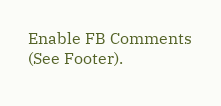Enable FB Comments (See Footer).